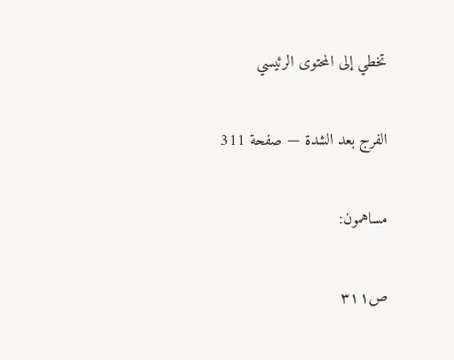تخطي إلى المحتوى الرئيسي

الفرج بعد الشدة — صفحة 311

مساهمون:

ص٣١١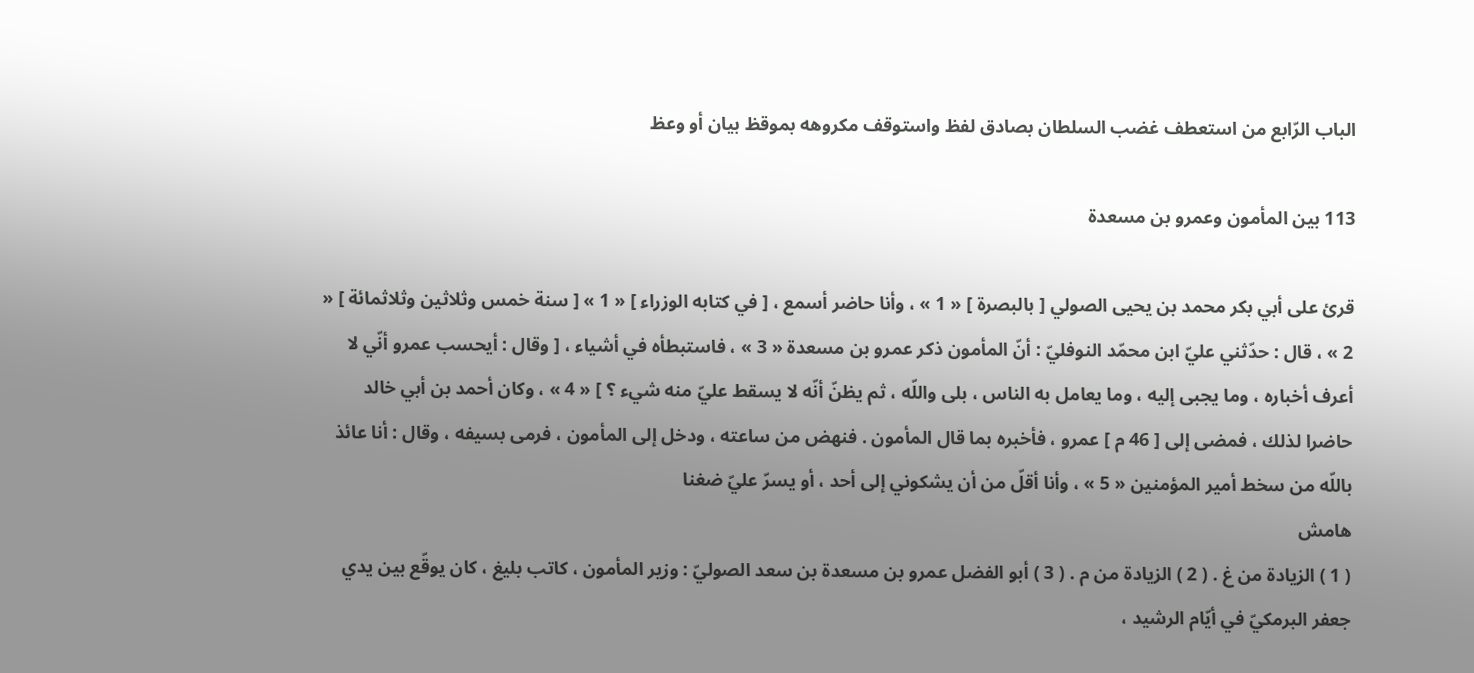الباب الرّابع من استعطف غضب السلطان بصادق لفظ واستوقف مكروهه بموقظ بيان أو وعظ

113 بين المأمون وعمرو بن مسعدة

قرئ على أبي بكر محمد بن يحيى الصولي [ بالبصرة ] « 1 » ، وأنا حاضر أسمع ، [ في كتابه الوزراء ] « 1 » [ سنة خمس وثلاثين وثلاثمائة ] « 2 » ، قال : حدّثني عليّ ابن محمّد النوفليّ : أنّ المأمون ذكر عمرو بن مسعدة « 3 » ، فاستبطأه في أشياء ، [ وقال : أيحسب عمرو أنّي لا أعرف أخباره ، وما يجبى إليه ، وما يعامل به الناس ، بلى واللّه ، ثم يظنّ أنّه لا يسقط عليّ منه شيء ؟ ] « 4 » ، وكان أحمد بن أبي خالد حاضرا لذلك ، فمضى إلى [ 46 م ] عمرو ، فأخبره بما قال المأمون . فنهض من ساعته ، ودخل إلى المأمون ، فرمى بسيفه ، وقال : أنا عائذ باللّه من سخط أمير المؤمنين « 5 » ، وأنا أقلّ من أن يشكوني إلى أحد ، أو يسرّ عليّ ضغنا
هامش
( 1 ) الزيادة من غ . ( 2 ) الزيادة من م . ( 3 ) أبو الفضل عمرو بن مسعدة بن سعد الصوليّ : وزير المأمون ، كاتب بليغ ، كان يوقّع بين يدي جعفر البرمكيّ في أيّام الرشيد ،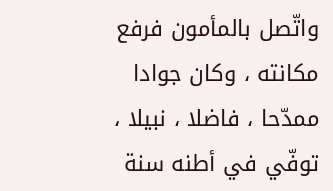واتّصل بالمأمون فرفع مكانته ، وكان جوادا ممدّحا ، فاضلا ، نبيلا ، توفّي في أطنه سنة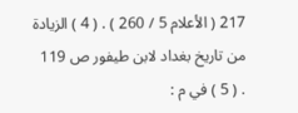217 ( الأعلام 5 / 260 ) . ( 4 ) الزيادة من تاريخ بغداد لابن طيفور ص 119 . ( 5 ) في م :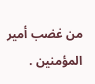من غضب أمير المؤمنين .